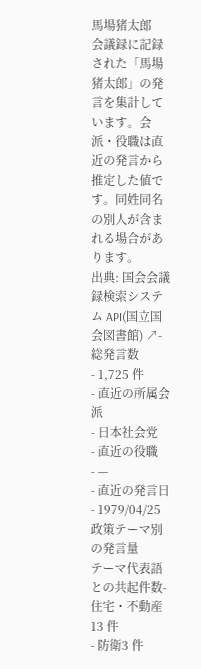馬場猪太郎
会議録に記録された「馬場猪太郎」の発言を集計しています。会派・役職は直近の発言から推定した値です。同姓同名の別人が含まれる場合があります。
出典: 国会会議録検索システム API(国立国会図書館) ↗- 総発言数
- 1,725 件
- 直近の所属会派
- 日本社会党
- 直近の役職
- —
- 直近の発言日
- 1979/04/25
政策テーマ別の発言量
テーマ代表語との共起件数- 住宅・不動産13 件
- 防衛3 件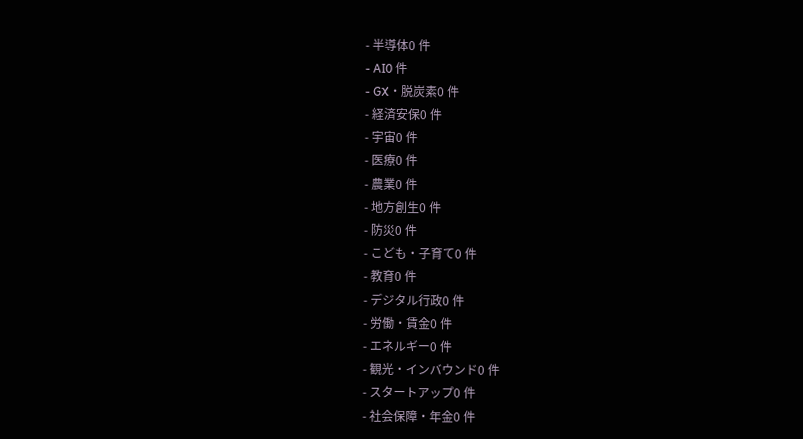- 半導体0 件
- AI0 件
- GX・脱炭素0 件
- 経済安保0 件
- 宇宙0 件
- 医療0 件
- 農業0 件
- 地方創生0 件
- 防災0 件
- こども・子育て0 件
- 教育0 件
- デジタル行政0 件
- 労働・賃金0 件
- エネルギー0 件
- 観光・インバウンド0 件
- スタートアップ0 件
- 社会保障・年金0 件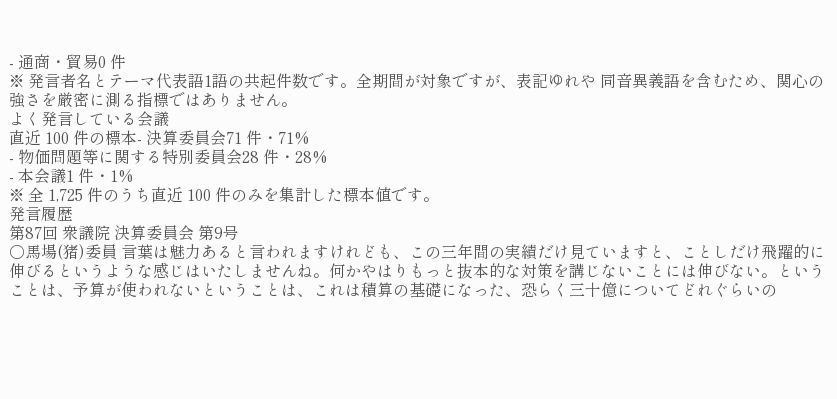- 通商・貿易0 件
※ 発言者名とテーマ代表語1語の共起件数です。全期間が対象ですが、表記ゆれや 同音異義語を含むため、関心の強さを厳密に測る指標ではありません。
よく発言している会議
直近 100 件の標本- 決算委員会71 件・71%
- 物価問題等に関する特別委員会28 件・28%
- 本会議1 件・1%
※ 全 1,725 件のうち直近 100 件のみを集計した標本値です。
発言履歴
第87回 衆議院 決算委員会 第9号
○馬場(猪)委員 言葉は魅力あると言われますけれども、この三年間の実績だけ見ていますと、ことしだけ飛躍的に伸びるというような感じはいたしませんね。何かやはりもっと抜本的な対策を講じないことには伸びない。ということは、予算が使われないということは、これは積算の基礎になった、恐らく三十億についてどれぐらいの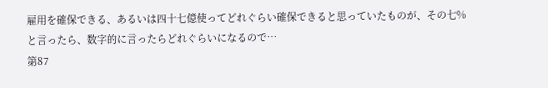雇用を確保できる、あるいは四十七億使ってどれぐらい確保できると思っていたものが、その七%と言ったら、数字的に言ったらどれぐらいになるので…
第87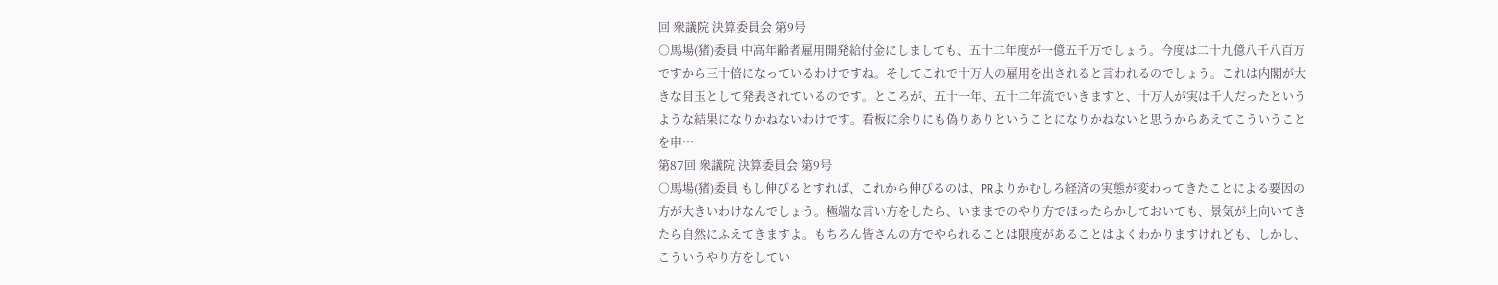回 衆議院 決算委員会 第9号
○馬場(猪)委員 中高年齢者雇用開発給付金にしましても、五十二年度が一億五千万でしょう。今度は二十九億八千八百万ですから三十倍になっているわけですね。そしてこれで十万人の雇用を出されると言われるのでしょう。これは内閣が大きな目玉として発表されているのです。ところが、五十一年、五十二年流でいきますと、十万人が実は千人だったというような結果になりかねないわけです。看板に余りにも偽りありということになりかねないと思うからあえてこういうことを申…
第87回 衆議院 決算委員会 第9号
○馬場(猪)委員 もし伸びるとすれば、これから伸びるのは、PRよりかむしろ経済の実態が変わってきたことによる要因の方が大きいわけなんでしょう。極端な言い方をしたら、いままでのやり方でほったらかしておいても、景気が上向いてきたら自然にふえてきますよ。もちろん皆さんの方でやられることは限度があることはよくわかりますけれども、しかし、こういうやり方をしてい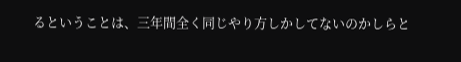るということは、三年間全く同じやり方しかしてないのかしらと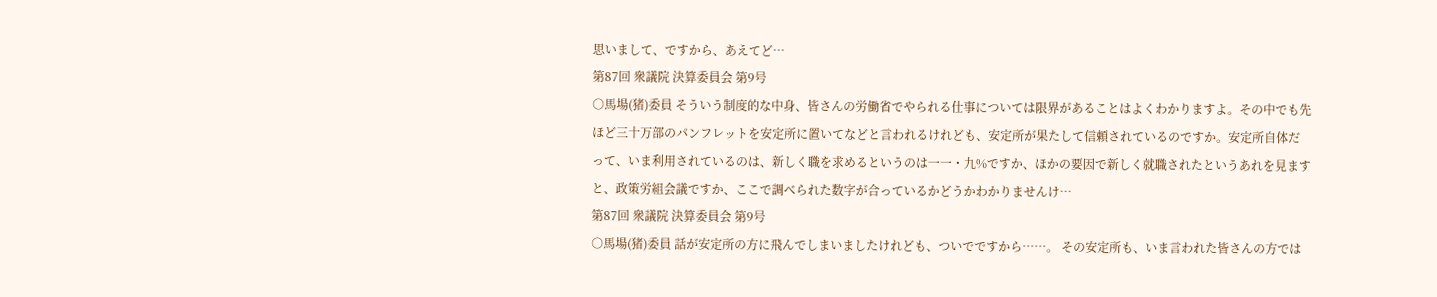思いまして、ですから、あえてど…
第87回 衆議院 決算委員会 第9号
○馬場(猪)委員 そういう制度的な中身、皆さんの労働省でやられる仕事については限界があることはよくわかりますよ。その中でも先ほど三十万部のパンフレットを安定所に置いてなどと言われるけれども、安定所が果たして信頼されているのですか。安定所自体だって、いま利用されているのは、新しく職を求めるというのは一一・九%ですか、ほかの要因で新しく就職されたというあれを見ますと、政策労組会議ですか、ここで調べられた数字が合っているかどうかわかりませんけ…
第87回 衆議院 決算委員会 第9号
○馬場(猪)委員 話が安定所の方に飛んでしまいましたけれども、ついでですから……。 その安定所も、いま言われた皆さんの方では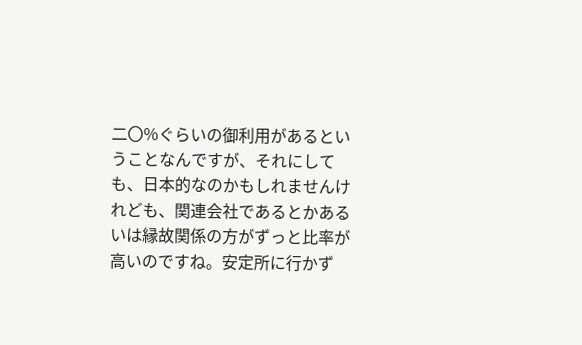二〇%ぐらいの御利用があるということなんですが、それにしても、日本的なのかもしれませんけれども、関連会社であるとかあるいは縁故関係の方がずっと比率が高いのですね。安定所に行かず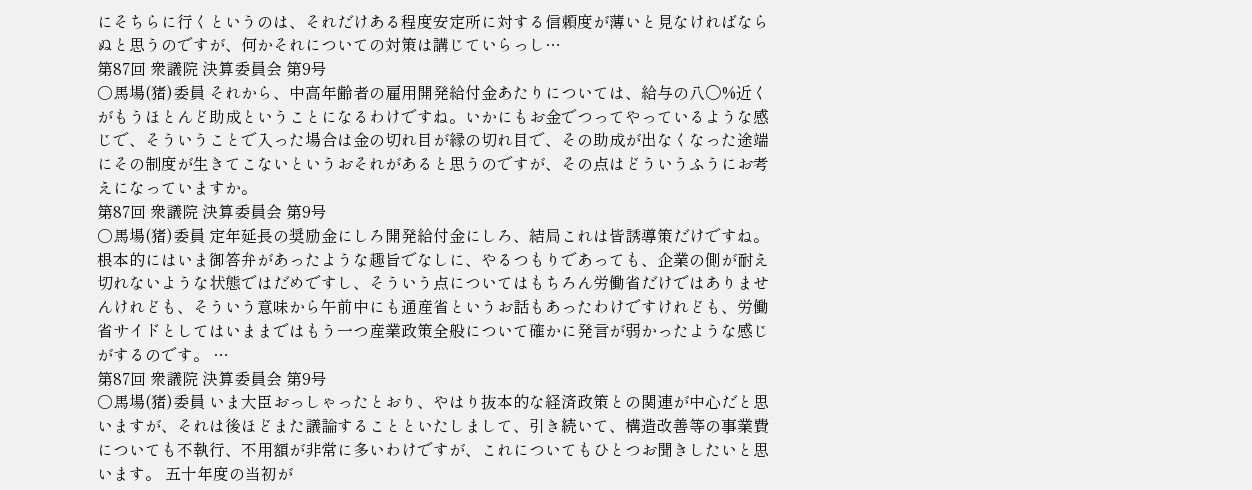にそちらに行くというのは、それだけある程度安定所に対する信頼度が薄いと見なければならぬと思うのですが、何かそれについての対策は講じていらっし…
第87回 衆議院 決算委員会 第9号
○馬場(猪)委員 それから、中高年齢者の雇用開発給付金あたりについては、給与の八〇%近くがもうほとんど助成ということになるわけですね。いかにもお金でつってやっているような感じで、そういうことで入った場合は金の切れ目が縁の切れ目で、その助成が出なくなった途端にその制度が生きてこないというおそれがあると思うのですが、その点はどういうふうにお考えになっていますか。
第87回 衆議院 決算委員会 第9号
○馬場(猪)委員 定年延長の奨励金にしろ開発給付金にしろ、結局これは皆誘導策だけですね。根本的にはいま御答弁があったような趣旨でなしに、やるつもりであっても、企業の側が耐え切れないような状態ではだめですし、そういう点についてはもちろん労働省だけではありませんけれども、そういう意味から午前中にも通産省というお話もあったわけですけれども、労働省サイドとしてはいままではもう一つ産業政策全般について確かに発言が弱かったような感じがするのです。 …
第87回 衆議院 決算委員会 第9号
○馬場(猪)委員 いま大臣おっしゃったとおり、やはり抜本的な経済政策との関連が中心だと思いますが、それは後ほどまた議論することといたしまして、引き続いて、構造改善等の事業費についても不執行、不用額が非常に多いわけですが、これについてもひとつお聞きしたいと思います。 五十年度の当初が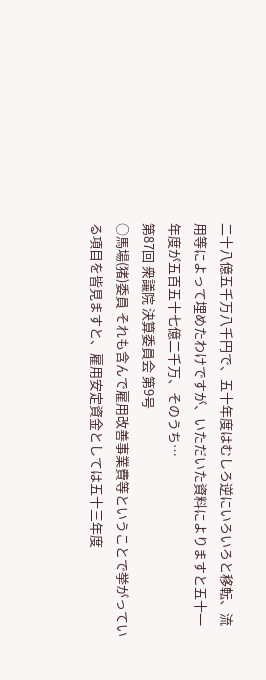二十八億五千万八千円で、五十年度はむしろ逆にいろいろと移転、流用等によって埋めたわけですが、いただいた資料によりますと五十一年度が五百五十七億二千万、そのうち…
第87回 衆議院 決算委員会 第9号
○馬場(猪)委員 それも含んで雇用改善事業費等ということで挙がっている項目を皆見ますと、雇用安定資金としては五十三年度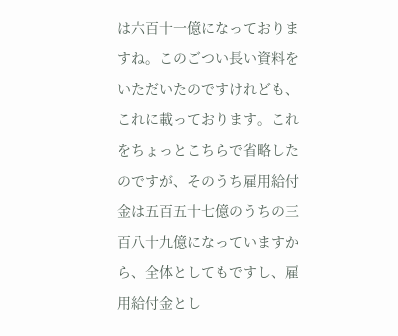は六百十一億になっておりますね。このごつい長い資料をいただいたのですけれども、これに載っております。これをちょっとこちらで省略したのですが、そのうち雇用給付金は五百五十七億のうちの三百八十九億になっていますから、全体としてもですし、雇用給付金とし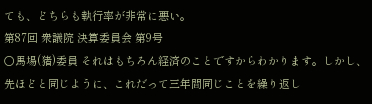ても、どちらも執行率が非常に悪い。
第87回 衆議院 決算委員会 第9号
○馬場(猪)委員 それはもちろん経済のことですからわかります。しかし、先ほどと同じように、これだって三年間同じことを繰り返し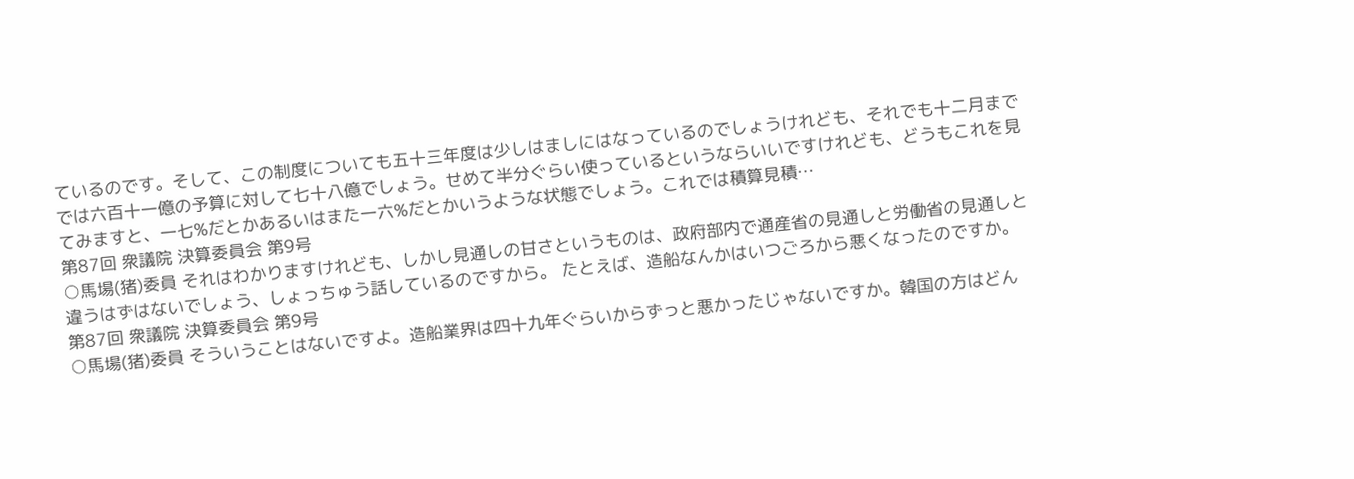ているのです。そして、この制度についても五十三年度は少しはましにはなっているのでしょうけれども、それでも十二月まででは六百十一億の予算に対して七十八億でしょう。せめて半分ぐらい使っているというならいいですけれども、どうもこれを見てみますと、一七%だとかあるいはまた一六%だとかいうような状態でしょう。これでは積算見積…
第87回 衆議院 決算委員会 第9号
○馬場(猪)委員 それはわかりますけれども、しかし見通しの甘さというものは、政府部内で通産省の見通しと労働省の見通しと違うはずはないでしょう、しょっちゅう話しているのですから。 たとえば、造船なんかはいつごろから悪くなったのですか。
第87回 衆議院 決算委員会 第9号
○馬場(猪)委員 そういうことはないですよ。造船業界は四十九年ぐらいからずっと悪かったじゃないですか。韓国の方はどん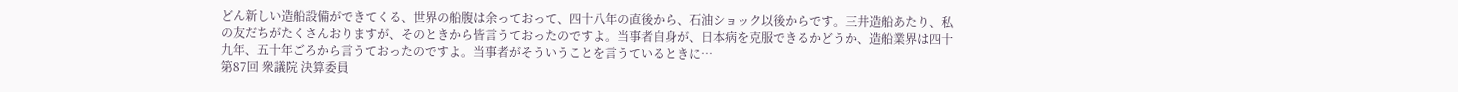どん新しい造船設備ができてくる、世界の船腹は余っておって、四十八年の直後から、石油ショック以後からです。三井造船あたり、私の友だちがたくさんおりますが、そのときから皆言うておったのですよ。当事者自身が、日本病を克服できるかどうか、造船業界は四十九年、五十年ごろから言うておったのですよ。当事者がそういうことを言うているときに…
第87回 衆議院 決算委員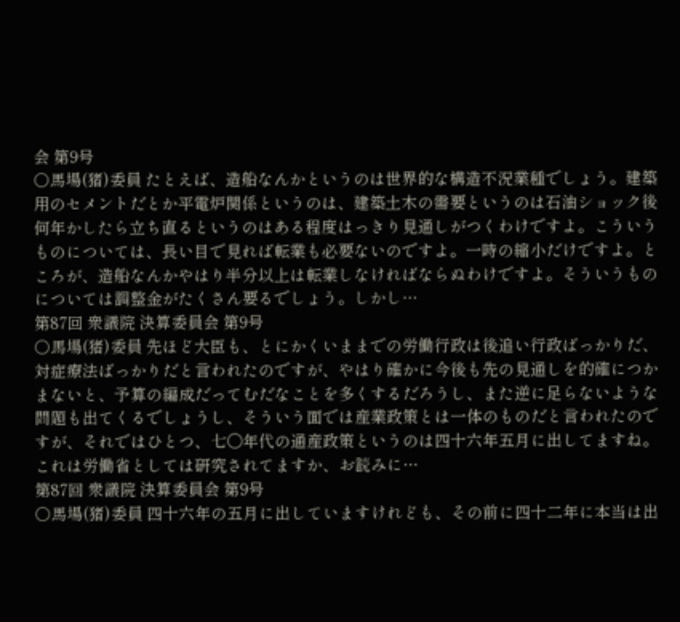会 第9号
○馬場(猪)委員 たとえば、造船なんかというのは世界的な構造不況業種でしょう。建築用のセメントだとか平電炉関係というのは、建築土木の需要というのは石油ショック後何年かしたら立ち直るというのはある程度はっきり見通しがつくわけですよ。こういうものについては、長い目で見れば転業も必要ないのですよ。一時の縮小だけですよ。ところが、造船なんかやはり半分以上は転業しなければならぬわけですよ。そういうものについては調整金がたくさん要るでしょう。しかし…
第87回 衆議院 決算委員会 第9号
○馬場(猪)委員 先ほど大臣も、とにかくいままでの労働行政は後追い行政ばっかりだ、対症療法ばっかりだと言われたのですが、やはり確かに今後も先の見通しを的確につかまないと、予算の編成だってむだなことを多くするだろうし、また逆に足らないような問題も出てくるでしょうし、そういう面では産業政策とは一体のものだと言われたのですが、それではひとつ、七〇年代の通産政策というのは四十六年五月に出してますね。これは労働省としては研究されてますか、お読みに…
第87回 衆議院 決算委員会 第9号
○馬場(猪)委員 四十六年の五月に出していますけれども、その前に四十二年に本当は出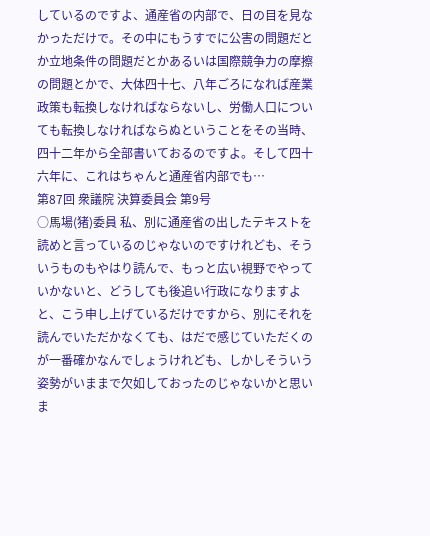しているのですよ、通産省の内部で、日の目を見なかっただけで。その中にもうすでに公害の問題だとか立地条件の問題だとかあるいは国際競争力の摩擦の問題とかで、大体四十七、八年ごろになれば産業政策も転換しなければならないし、労働人口についても転換しなければならぬということをその当時、四十二年から全部書いておるのですよ。そして四十六年に、これはちゃんと通産省内部でも…
第87回 衆議院 決算委員会 第9号
○馬場(猪)委員 私、別に通産省の出したテキストを読めと言っているのじゃないのですけれども、そういうものもやはり読んで、もっと広い視野でやっていかないと、どうしても後追い行政になりますよと、こう申し上げているだけですから、別にそれを読んでいただかなくても、はだで感じていただくのが一番確かなんでしょうけれども、しかしそういう姿勢がいままで欠如しておったのじゃないかと思いま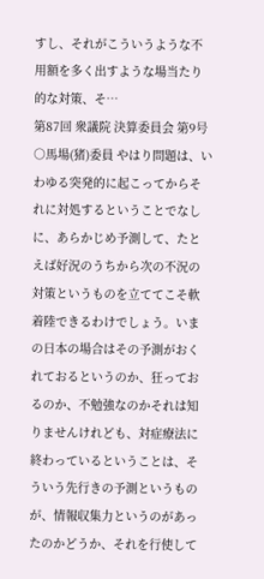すし、それがこういうような不用額を多く出すような場当たり的な対策、そ…
第87回 衆議院 決算委員会 第9号
○馬場(猪)委員 やはり問題は、いわゆる突発的に起こってからそれに対処するということでなしに、あらかじめ予測して、たとえば好況のうちから次の不況の対策というものを立ててこそ軟着陸できるわけでしょう。いまの日本の場合はその予測がおくれておるというのか、狂っておるのか、不勉強なのかそれは知りませんけれども、対症療法に終わっているということは、そういう先行きの予測というものが、情報収集力というのがあったのかどうか、それを行使して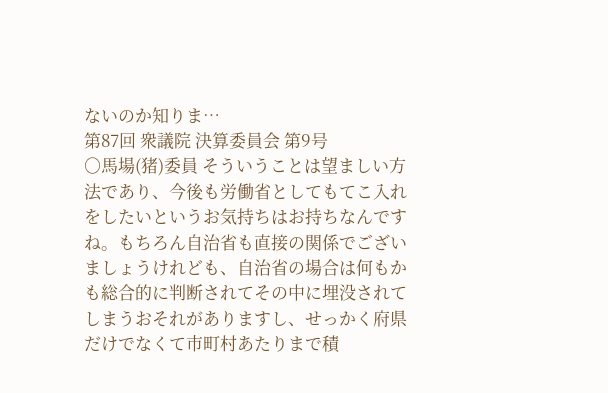ないのか知りま…
第87回 衆議院 決算委員会 第9号
○馬場(猪)委員 そういうことは望ましい方法であり、今後も労働省としてもてこ入れをしたいというお気持ちはお持ちなんですね。もちろん自治省も直接の関係でございましょうけれども、自治省の場合は何もかも総合的に判断されてその中に埋没されてしまうおそれがありますし、せっかく府県だけでなくて市町村あたりまで積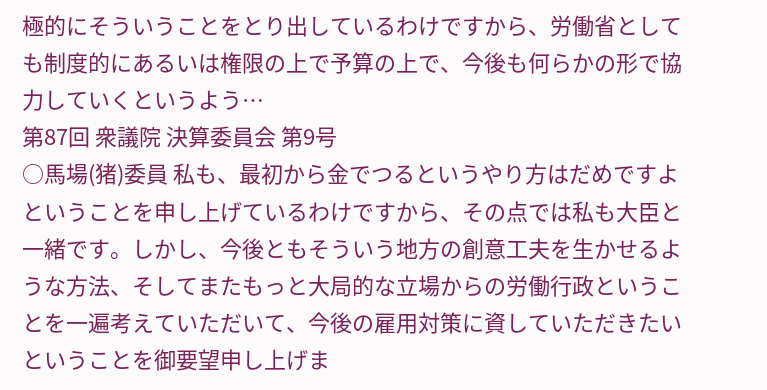極的にそういうことをとり出しているわけですから、労働省としても制度的にあるいは権限の上で予算の上で、今後も何らかの形で協力していくというよう…
第87回 衆議院 決算委員会 第9号
○馬場(猪)委員 私も、最初から金でつるというやり方はだめですよということを申し上げているわけですから、その点では私も大臣と一緒です。しかし、今後ともそういう地方の創意工夫を生かせるような方法、そしてまたもっと大局的な立場からの労働行政ということを一遍考えていただいて、今後の雇用対策に資していただきたいということを御要望申し上げま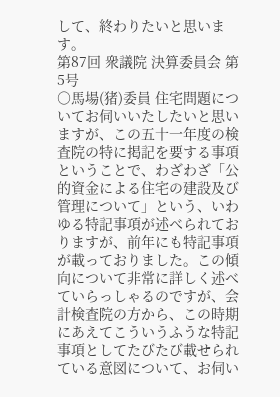して、終わりたいと思います。
第87回 衆議院 決算委員会 第5号
○馬場(猪)委員 住宅問題についてお伺いいたしたいと思いますが、この五十一年度の検査院の特に掲記を要する事項ということで、わざわざ「公的資金による住宅の建設及び管理について」という、いわゆる特記事項が述べられておりますが、前年にも特記事項が載っておりました。この傾向について非常に詳しく述べていらっしゃるのですが、会計検査院の方から、この時期にあえてこういうふうな特記事項としてたびたび載せられている意図について、お伺い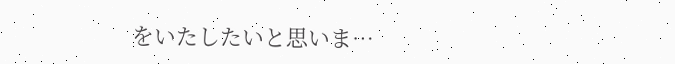をいたしたいと思いま…